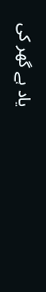یاد ہے گھر کی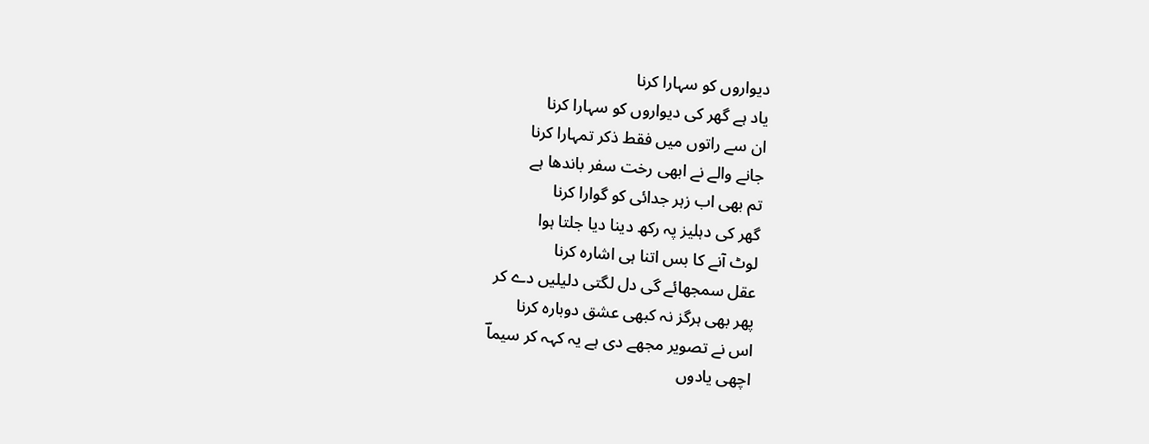دیواروں کو سہارا کرنا
یاد ہے گھر کی دیواروں کو سہارا کرنا
ان سے راتوں میں فقط ذکر تمہارا کرنا
جانے والے نے ابھی رخت سفر باندھا ہے
تم بھی اب زہر جدائی کو گوارا کرنا
گھر کی دہلیز پہ رکھ دینا دیا جلتا ہوا
لوٹ آنے کا بس اتنا ہی اشارہ کرنا
عقل سمجھائے گی دل لگتی دلیلیں دے کر
پھر بھی ہرگز نہ کبھی عشق دوبارہ کرنا
اس نے تصویر مجھے دی ہے یہ کہہ کر سیماؔ
اچھی یادوں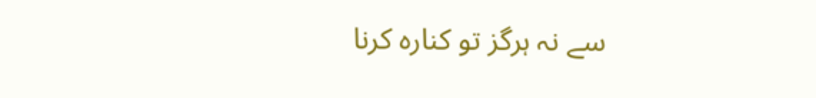سے نہ ہرگز تو کنارہ کرنا